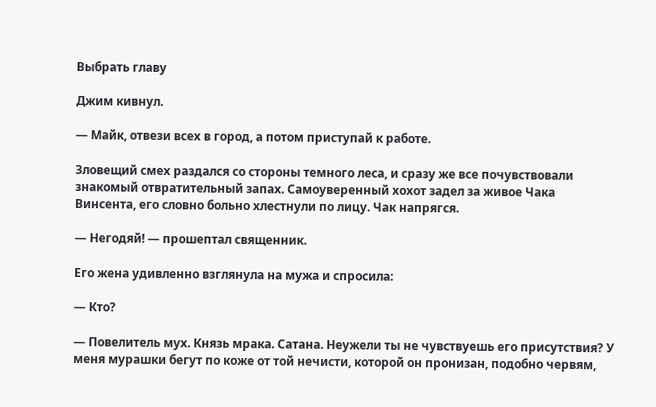Выбрать главу

Джим кивнул.

— Майк, отвези всех в город, а потом приступай к работе.

Зловещий смех раздался со стороны темного леса, и сразу же все почувствовали знакомый отвратительный запах. Самоуверенный хохот задел за живое Чака Винсента, его словно больно хлестнули по лицу. Чак напрягся.

— Негодяй! — прошептал священник.

Его жена удивленно взглянула на мужа и спросила:

— Кто?

— Повелитель мух. Князь мрака. Сатана. Неужели ты не чувствуешь его присутствия? У меня мурашки бегут по коже от той нечисти, которой он пронизан, подобно червям,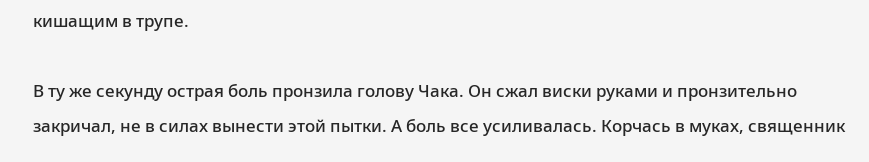кишащим в трупе.

В ту же секунду острая боль пронзила голову Чака. Он сжал виски руками и пронзительно закричал, не в силах вынести этой пытки. А боль все усиливалась. Корчась в муках, священник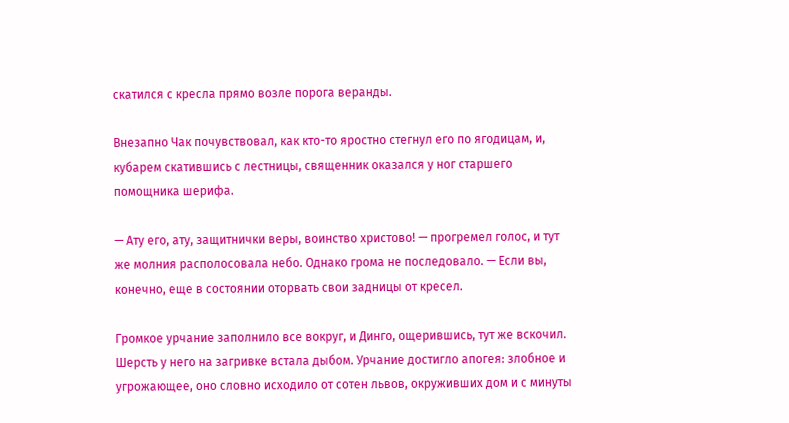скатился с кресла прямо возле порога веранды.

Внезапно Чак почувствовал, как кто-то яростно стегнул его по ягодицам, и, кубарем скатившись с лестницы, священник оказался у ног старшего помощника шерифа.

— Ату его, ату, защитнички веры, воинство христово! — прогремел голос, и тут же молния располосовала небо. Однако грома не последовало. — Если вы, конечно, еще в состоянии оторвать свои задницы от кресел.

Громкое урчание заполнило все вокруг, и Динго, ощерившись, тут же вскочил. Шерсть у него на загривке встала дыбом. Урчание достигло апогея: злобное и угрожающее, оно словно исходило от сотен львов, окруживших дом и с минуты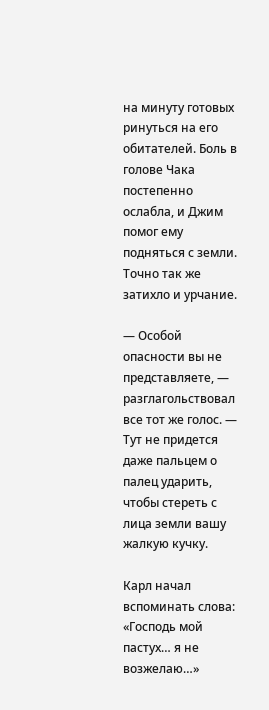на минуту готовых ринуться на его обитателей. Боль в голове Чака постепенно ослабла, и Джим помог ему подняться с земли. Точно так же затихло и урчание.

— Особой опасности вы не представляете, — разглагольствовал все тот же голос. — Тут не придется даже пальцем о палец ударить, чтобы стереть с лица земли вашу жалкую кучку.

Карл начал вспоминать слова: «Господь мой пастух… я не возжелаю…»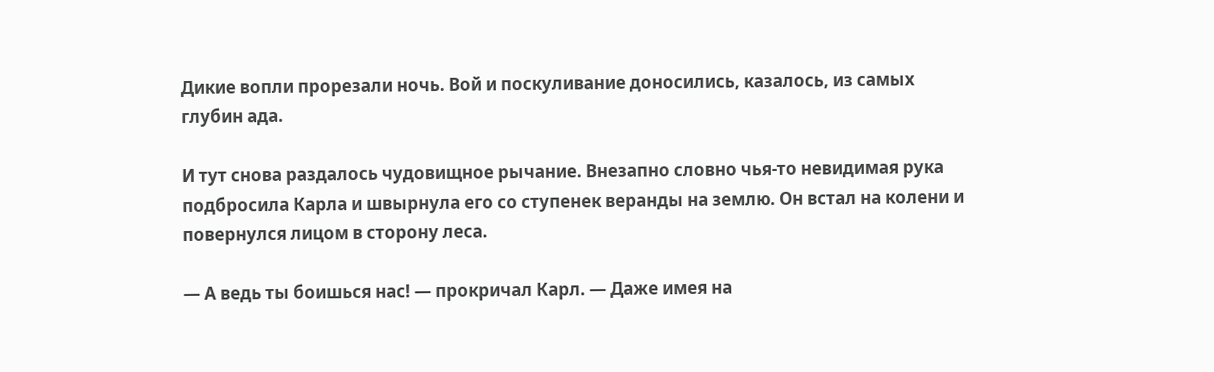Дикие вопли прорезали ночь. Вой и поскуливание доносились, казалось, из самых глубин ада.

И тут снова раздалось чудовищное рычание. Внезапно словно чья-то невидимая рука подбросила Карла и швырнула его со ступенек веранды на землю. Он встал на колени и повернулся лицом в сторону леса.

— А ведь ты боишься нас! — прокричал Карл. — Даже имея на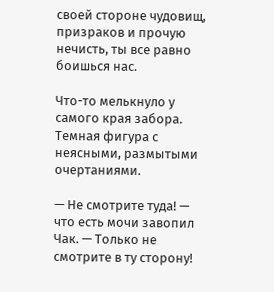своей стороне чудовищ, призраков и прочую нечисть, ты все равно боишься нас.

Что-то мелькнуло у самого края забора. Темная фигура с неясными, размытыми очертаниями.

— Не смотрите туда! — что есть мочи завопил Чак. — Только не смотрите в ту сторону!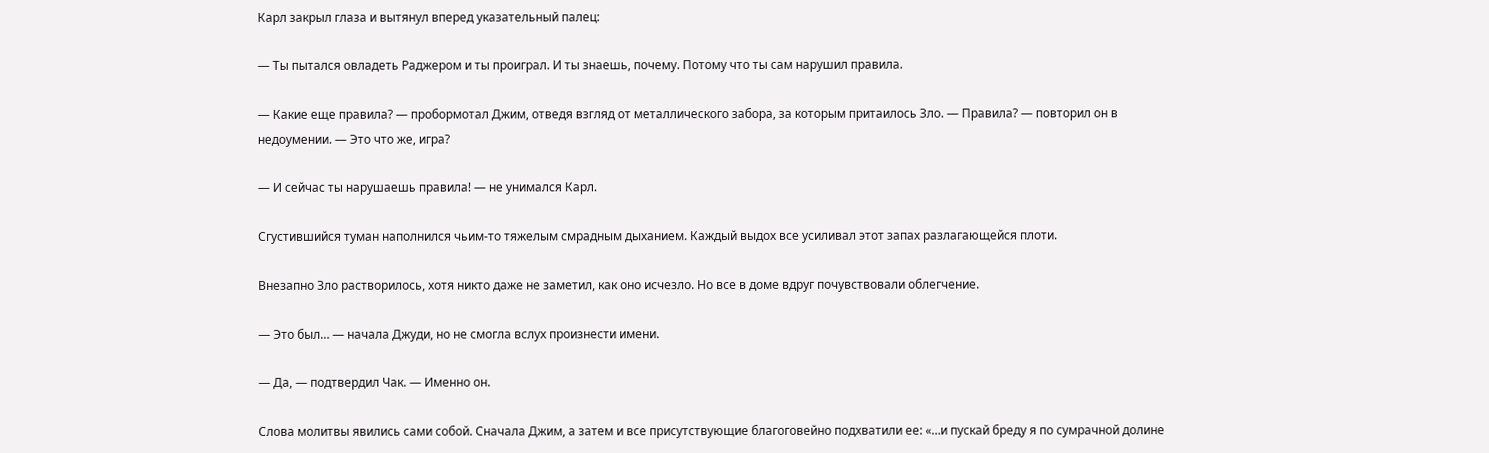Карл закрыл глаза и вытянул вперед указательный палец:

— Ты пытался овладеть Раджером и ты проиграл. И ты знаешь, почему. Потому что ты сам нарушил правила.

— Какие еще правила? — пробормотал Джим, отведя взгляд от металлического забора, за которым притаилось Зло. — Правила? — повторил он в недоумении. — Это что же, игра?

— И сейчас ты нарушаешь правила! — не унимался Карл.

Сгустившийся туман наполнился чьим-то тяжелым смрадным дыханием. Каждый выдох все усиливал этот запах разлагающейся плоти.

Внезапно Зло растворилось, хотя никто даже не заметил, как оно исчезло. Но все в доме вдруг почувствовали облегчение.

— Это был… — начала Джуди, но не смогла вслух произнести имени.

— Да, — подтвердил Чак. — Именно он.

Слова молитвы явились сами собой. Сначала Джим, а затем и все присутствующие благоговейно подхватили ее: «…и пускай бреду я по сумрачной долине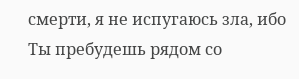смерти, я не испугаюсь зла, ибо Ты пребудешь рядом со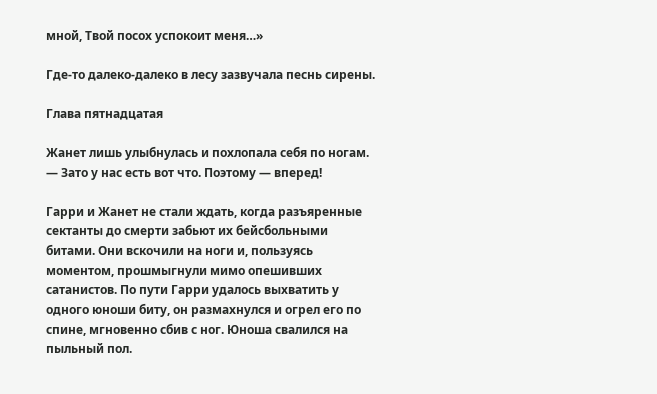мной, Твой посох успокоит меня…»

Где-то далеко-далеко в лесу зазвучала песнь сирены.

Глава пятнадцатая

Жанет лишь улыбнулась и похлопала себя по ногам. — Зато у нас есть вот что. Поэтому — вперед!

Гарри и Жанет не стали ждать, когда разъяренные сектанты до смерти забьют их бейсбольными битами. Они вскочили на ноги и, пользуясь моментом, прошмыгнули мимо опешивших сатанистов. По пути Гарри удалось выхватить у одного юноши биту, он размахнулся и огрел его по спине, мгновенно сбив с ног. Юноша свалился на пыльный пол.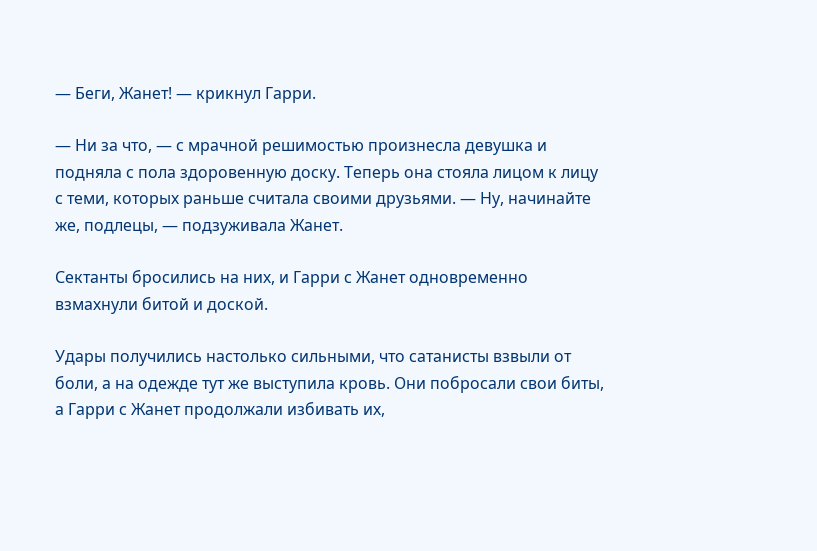— Беги, Жанет! — крикнул Гарри.

— Ни за что, — с мрачной решимостью произнесла девушка и подняла с пола здоровенную доску. Теперь она стояла лицом к лицу с теми, которых раньше считала своими друзьями. — Ну, начинайте же, подлецы, — подзуживала Жанет.

Сектанты бросились на них, и Гарри с Жанет одновременно взмахнули битой и доской.

Удары получились настолько сильными, что сатанисты взвыли от боли, а на одежде тут же выступила кровь. Они побросали свои биты, а Гарри с Жанет продолжали избивать их,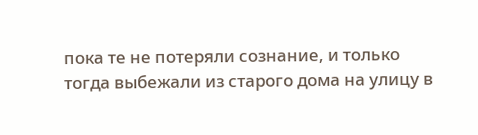пока те не потеряли сознание, и только тогда выбежали из старого дома на улицу в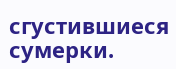сгустившиеся сумерки.